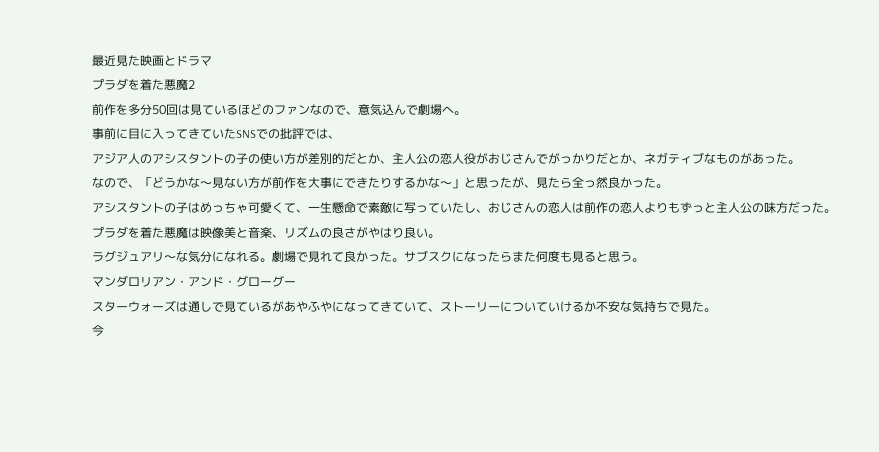最近見た映画とドラマ
プラダを着た悪魔2
前作を多分50回は見ているほどのファンなので、意気込んで劇場へ。
事前に目に入ってきていたSNSでの批評では、
アジア人のアシスタントの子の使い方が差別的だとか、主人公の恋人役がおじさんでがっかりだとか、ネガティブなものがあった。
なので、「どうかな〜見ない方が前作を大事にできたりするかな〜」と思ったが、見たら全っ然良かった。
アシスタントの子はめっちゃ可愛くて、一生懸命で素敵に写っていたし、おじさんの恋人は前作の恋人よりもずっと主人公の味方だった。
プラダを着た悪魔は映像美と音楽、リズムの良さがやはり良い。
ラグジュアリ〜な気分になれる。劇場で見れて良かった。サブスクになったらまた何度も見ると思う。
マンダロリアン・アンド・グローグー
スターウォーズは通しで見ているがあやふやになってきていて、ストーリーについていけるか不安な気持ちで見た。
今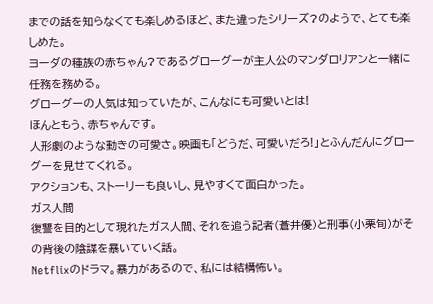までの話を知らなくても楽しめるほど、また違ったシリーズ?のようで、とても楽しめた。
ヨーダの種族の赤ちゃん?であるグローグーが主人公のマンダロリアンと一緒に任務を務める。
グローグーの人気は知っていたが、こんなにも可愛いとは!
ほんともう、赤ちゃんです。
人形劇のような動きの可愛さ。映画も「どうだ、可愛いだろ!」とふんだんにグローグーを見せてくれる。
アクションも、ストーリーも良いし、見やすくて面白かった。
ガス人間
復讐を目的として現れたガス人間、それを追う記者(蒼井優)と刑事(小栗旬)がその背後の陰謀を暴いていく話。
Netflixのドラマ。暴力があるので、私には結構怖い。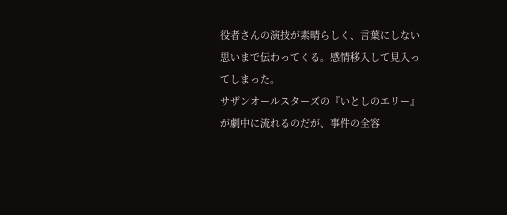役者さんの演技が素晴らしく、言葉にしない思いまで伝わってくる。感情移入して見入ってしまった。
サザンオールスターズの『いとしのエリー』が劇中に流れるのだが、事件の全容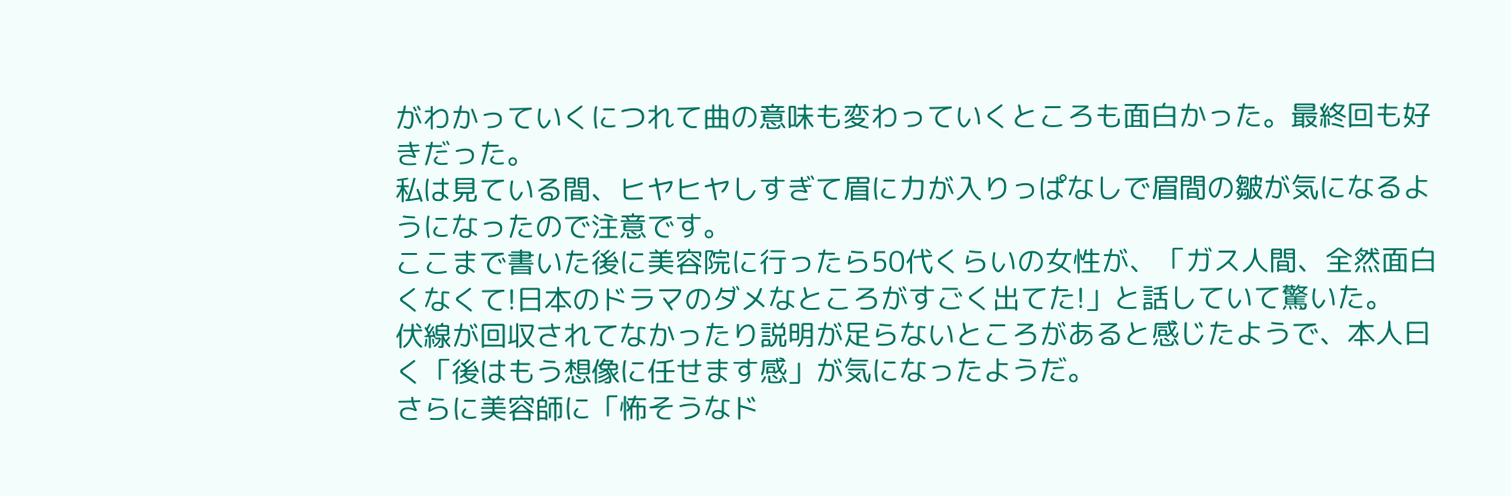がわかっていくにつれて曲の意味も変わっていくところも面白かった。最終回も好きだった。
私は見ている間、ヒヤヒヤしすぎて眉に力が入りっぱなしで眉間の皺が気になるようになったので注意です。
ここまで書いた後に美容院に行ったら50代くらいの女性が、「ガス人間、全然面白くなくて!日本のドラマのダメなところがすごく出てた!」と話していて驚いた。
伏線が回収されてなかったり説明が足らないところがあると感じたようで、本人曰く「後はもう想像に任せます感」が気になったようだ。
さらに美容師に「怖そうなド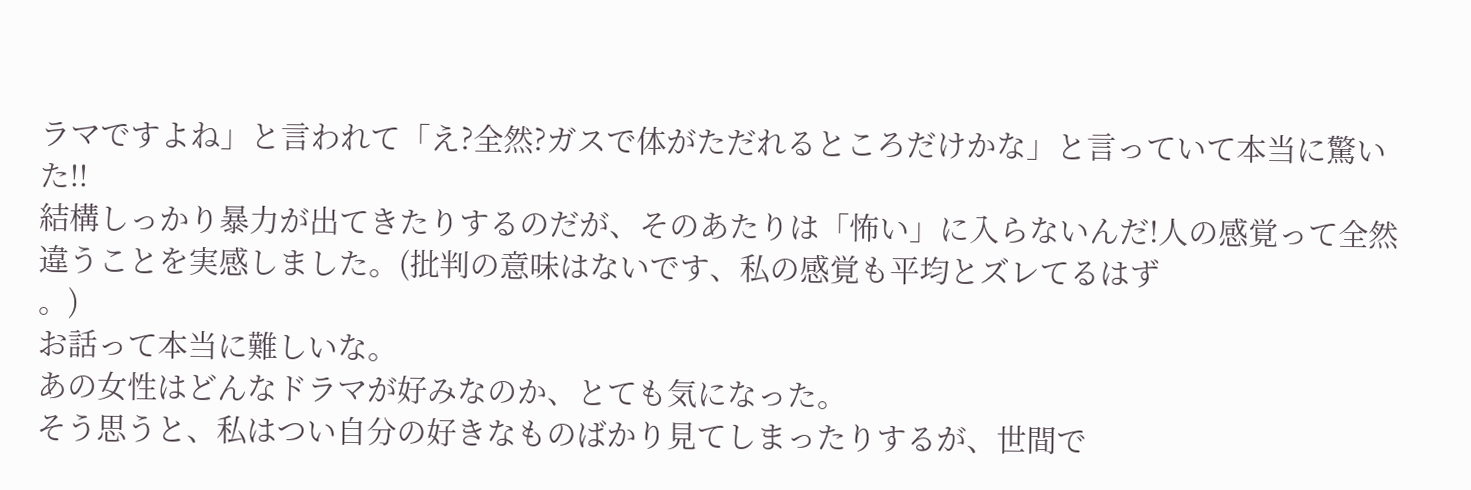ラマですよね」と言われて「え?全然?ガスで体がただれるところだけかな」と言っていて本当に驚いた!!
結構しっかり暴力が出てきたりするのだが、そのあたりは「怖い」に入らないんだ!人の感覚って全然違うことを実感しました。(批判の意味はないです、私の感覚も平均とズレてるはず
。)
お話って本当に難しいな。
あの女性はどんなドラマが好みなのか、とても気になった。
そう思うと、私はつい自分の好きなものばかり見てしまったりするが、世間で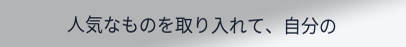人気なものを取り入れて、自分の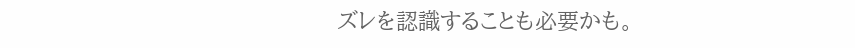ズレを認識することも必要かも。